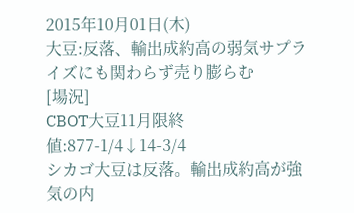2015年10月01日(木)
大豆:反落、輸出成約高の弱気サプライズにも関わらず売り膨らむ
[場況]
CBOT大豆11月限終値:877-1/4↓14-3/4
シカゴ大豆は反落。輸出成約高が強気の内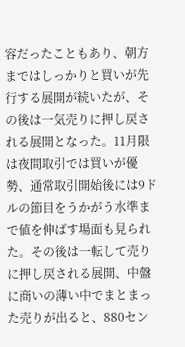容だったこともあり、朝方まではしっかりと買いが先行する展開が続いたが、その後は一気売りに押し戻される展開となった。11月限は夜間取引では買いが優勢、通常取引開始後には9ドルの節目をうかがう水準まで値を伸ばす場面も見られた。その後は一転して売りに押し戻される展開、中盤に商いの薄い中でまとまった売りが出ると、880セン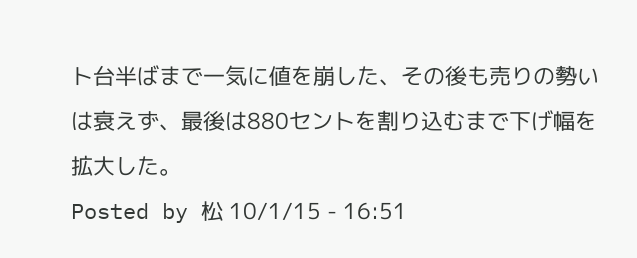ト台半ばまで一気に値を崩した、その後も売りの勢いは衰えず、最後は880セントを割り込むまで下げ幅を拡大した。
Posted by 松 10/1/15 - 16:51